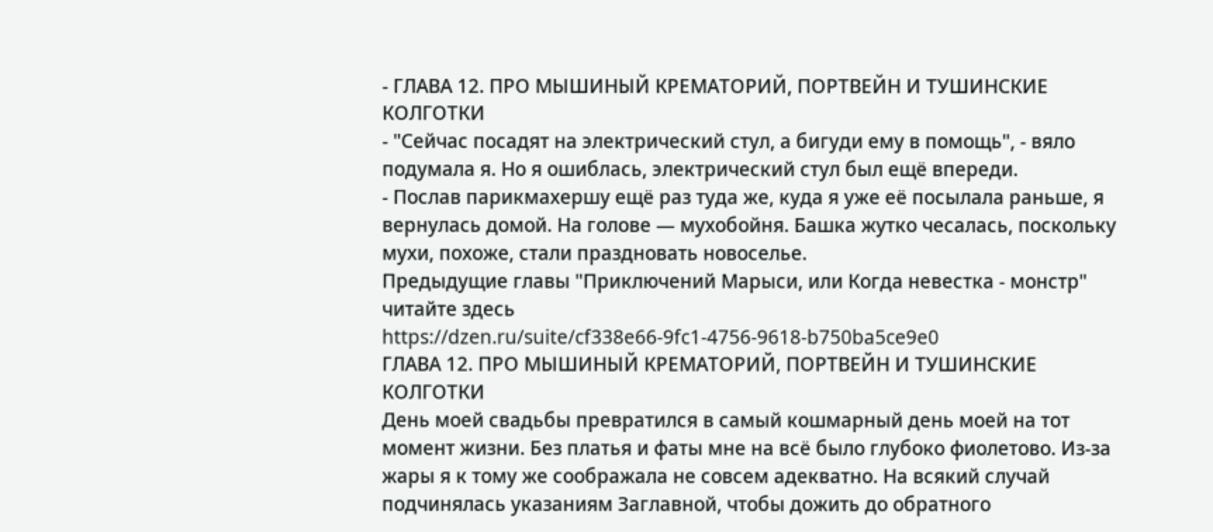- ГЛАВА 12. ПРО МЫШИНЫЙ КРЕМАТОРИЙ, ПОРТВЕЙН И ТУШИНСКИЕ КОЛГОТКИ
- "Сейчас посадят на электрический стул, а бигуди ему в помощь", - вяло подумала я. Но я ошиблась, электрический стул был ещё впереди.
- Послав парикмахершу ещё раз туда же, куда я уже её посылала раньше, я вернулась домой. На голове — мухобойня. Башка жутко чесалась, поскольку мухи, похоже, стали праздновать новоселье.
Предыдущие главы "Приключений Марыси, или Когда невестка - монстр" читайте здесь
https://dzen.ru/suite/cf338e66-9fc1-4756-9618-b750ba5ce9e0
ГЛАВА 12. ПРО МЫШИНЫЙ КРЕМАТОРИЙ, ПОРТВЕЙН И ТУШИНСКИЕ КОЛГОТКИ
День моей свадьбы превратился в самый кошмарный день моей на тот момент жизни. Без платья и фаты мне на всё было глубоко фиолетово. Из-за жары я к тому же соображала не совсем адекватно. На всякий случай подчинялась указаниям Заглавной, чтобы дожить до обратного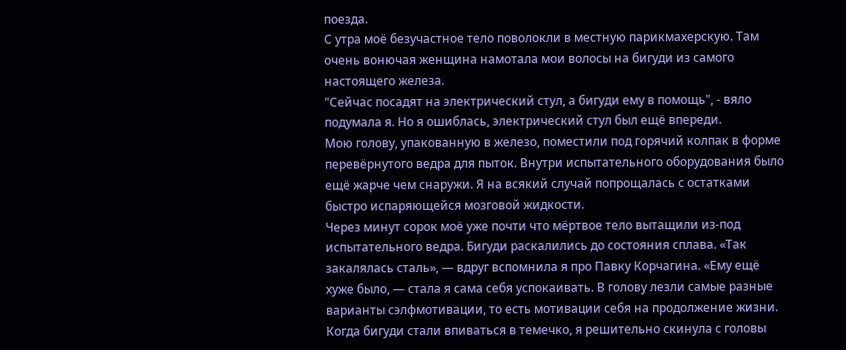поезда.
С утра моё безучастное тело поволокли в местную парикмахерскую. Там очень вонючая женщина намотала мои волосы на бигуди из самого настоящего железа.
"Сейчас посадят на электрический стул, а бигуди ему в помощь", - вяло подумала я. Но я ошиблась, электрический стул был ещё впереди.
Мою голову, упакованную в железо, поместили под горячий колпак в форме перевёрнутого ведра для пыток. Внутри испытательного оборудования было ещё жарче чем снаружи. Я на всякий случай попрощалась с остатками быстро испаряющейся мозговой жидкости.
Через минут сорок моё уже почти что мёртвое тело вытащили из-под испытательного ведра. Бигуди раскалились до состояния сплава. «Так закалялась сталь», — вдруг вспомнила я про Павку Корчагина. «Ему ещё хуже было, — стала я сама себя успокаивать. В голову лезли самые разные варианты сэлфмотивации, то есть мотивации себя на продолжение жизни.
Когда бигуди стали впиваться в темечко, я решительно скинула с головы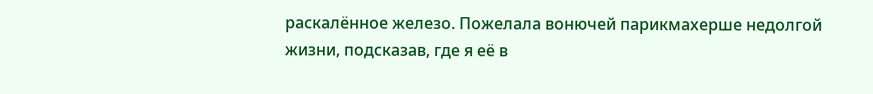раскалённое железо. Пожелала вонючей парикмахерше недолгой жизни, подсказав, где я её в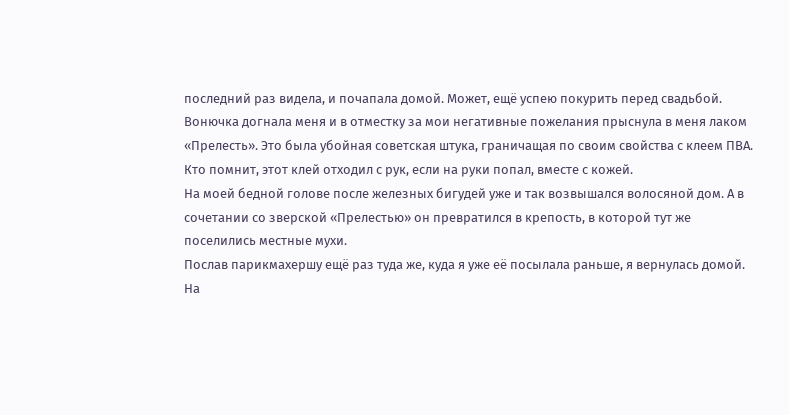последний раз видела, и почапала домой. Может, ещё успею покурить перед свадьбой.
Вонючка догнала меня и в отместку за мои негативные пожелания прыснула в меня лаком «Прелесть». Это была убойная советская штука, граничащая по своим свойства с клеем ПВА. Кто помнит, этот клей отходил с рук, если на руки попал, вместе с кожей.
На моей бедной голове после железных бигудей уже и так возвышался волосяной дом. А в сочетании со зверской «Прелестью» он превратился в крепость, в которой тут же поселились местные мухи.
Послав парикмахершу ещё раз туда же, куда я уже её посылала раньше, я вернулась домой. На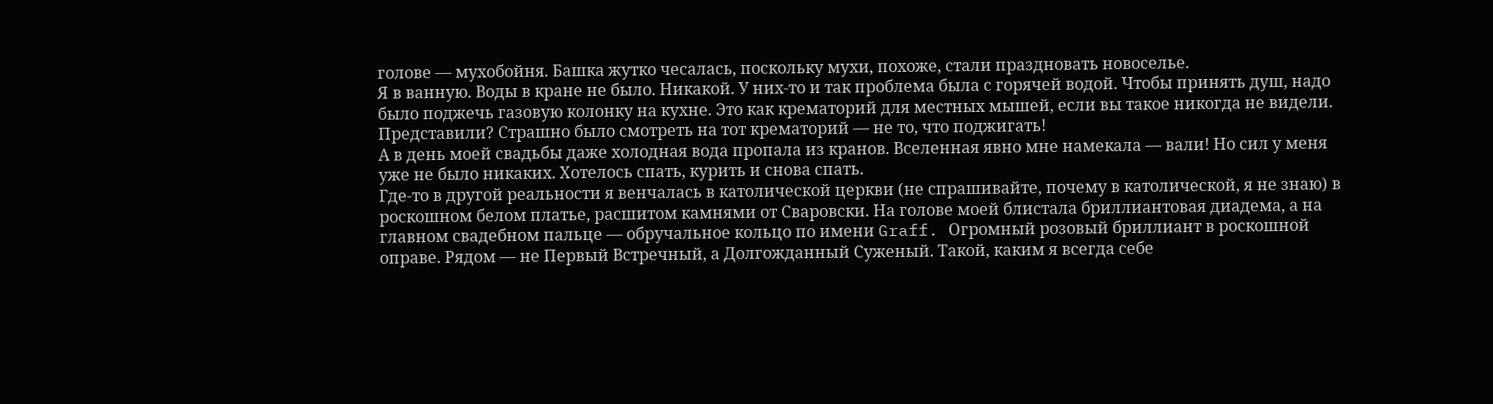голове — мухобойня. Башка жутко чесалась, поскольку мухи, похоже, стали праздновать новоселье.
Я в ванную. Воды в кране не было. Никакой. У них-то и так проблема была с горячей водой. Чтобы принять душ, надо было поджечь газовую колонку на кухне. Это как крематорий для местных мышей, если вы такое никогда не видели. Представили? Страшно было смотреть на тот крематорий — не то, что поджигать!
А в день моей свадьбы даже холодная вода пропала из кранов. Вселенная явно мне намекала — вали! Но сил у меня уже не было никаких. Хотелось спать, курить и снова спать.
Где-то в другой реальности я венчалась в католической церкви (не спрашивайте, почему в католической, я не знаю) в роскошном белом платье, расшитом камнями от Сваровски. На голове моей блистала бриллиантовая диадема, а на главном свадебном пальце — обручальное кольцо по имени Graff. Огромный розовый бриллиант в роскошной оправе. Рядом — не Первый Встречный, а Долгожданный Суженый. Такой, каким я всегда себе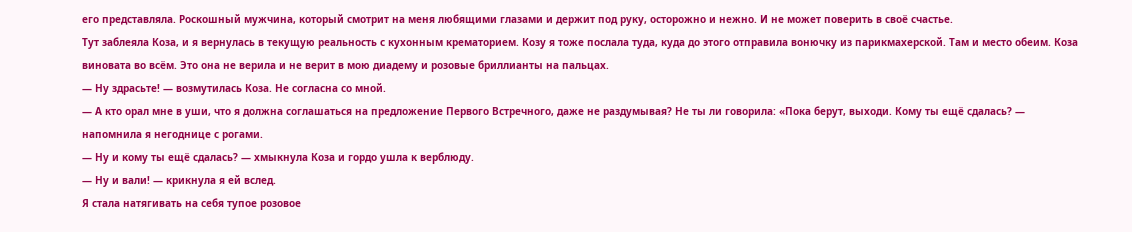его представляла. Роскошный мужчина, который смотрит на меня любящими глазами и держит под руку, осторожно и нежно. И не может поверить в своё счастье.
Тут заблеяла Коза, и я вернулась в текущую реальность с кухонным крематорием. Козу я тоже послала туда, куда до этого отправила вонючку из парикмахерской. Там и место обеим. Коза виновата во всём. Это она не верила и не верит в мою диадему и розовые бриллианты на пальцах.
— Ну здрасьте! — возмутилась Коза. Не согласна со мной.
— А кто орал мне в уши, что я должна соглашаться на предложение Первого Встречного, даже не раздумывая? Не ты ли говорила: «Пока берут, выходи. Кому ты ещё сдалась? — напомнила я негоднице с рогами.
— Ну и кому ты ещё сдалась? — хмыкнула Коза и гордо ушла к верблюду.
— Ну и вали! — крикнула я ей вслед.
Я стала натягивать на себя тупое розовое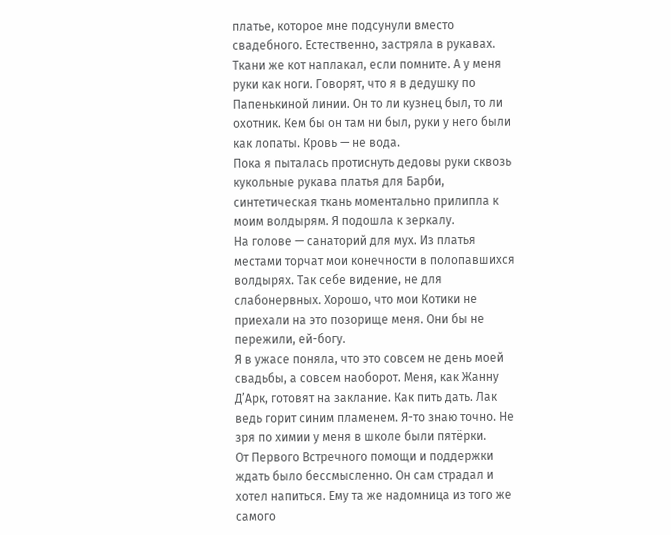платье, которое мне подсунули вместо свадебного. Естественно, застряла в рукавах. Ткани же кот наплакал, если помните. А у меня руки как ноги. Говорят, что я в дедушку по Папенькиной линии. Он то ли кузнец был, то ли охотник. Кем бы он там ни был, руки у него были как лопаты. Кровь — не вода.
Пока я пыталась протиснуть дедовы руки сквозь кукольные рукава платья для Барби, синтетическая ткань моментально прилипла к моим волдырям. Я подошла к зеркалу.
На голове — санаторий для мух. Из платья местами торчат мои конечности в полопавшихся волдырях. Так себе видение, не для слабонервных. Хорошо, что мои Котики не приехали на это позорище меня. Они бы не пережили, ей-богу.
Я в ужасе поняла, что это совсем не день моей свадьбы, а совсем наоборот. Меня, как Жанну Д’Арк, готовят на заклание. Как пить дать. Лак ведь горит синим пламенем. Я-то знаю точно. Не зря по химии у меня в школе были пятёрки.
От Первого Встречного помощи и поддержки ждать было бессмысленно. Он сам страдал и хотел напиться. Ему та же надомница из того же самого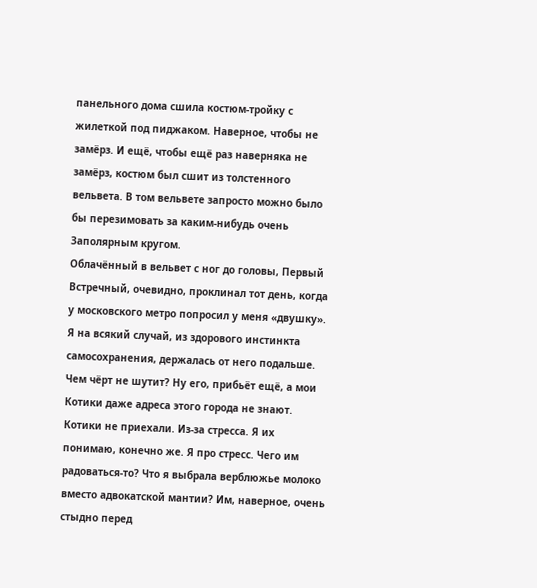панельного дома сшила костюм-тройку с жилеткой под пиджаком. Наверное, чтобы не замёрз. И ещё, чтобы ещё раз наверняка не замёрз, костюм был сшит из толстенного вельвета. В том вельвете запросто можно было бы перезимовать за каким-нибудь очень Заполярным кругом.
Облачённый в вельвет с ног до головы, Первый Встречный, очевидно, проклинал тот день, когда у московского метро попросил у меня «двушку».
Я на всякий случай, из здорового инстинкта самосохранения, держалась от него подальше. Чем чёрт не шутит? Ну его, прибьёт ещё, а мои Котики даже адреса этого города не знают.
Котики не приехали. Из-за стресса. Я их понимаю, конечно же. Я про стресс. Чего им радоваться-то? Что я выбрала верблюжье молоко вместо адвокатской мантии? Им, наверное, очень стыдно перед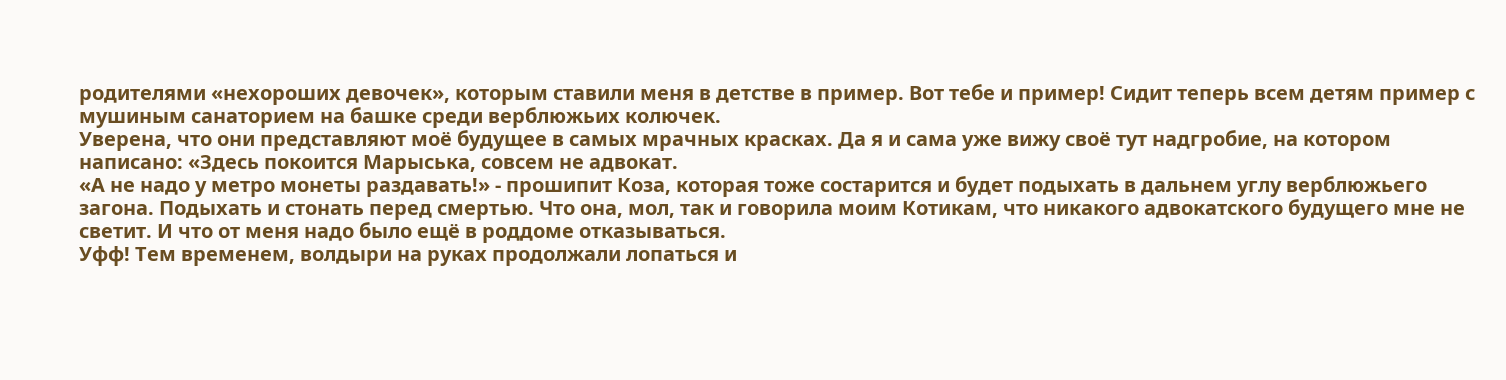родителями «нехороших девочек», которым ставили меня в детстве в пример. Вот тебе и пример! Сидит теперь всем детям пример с мушиным санаторием на башке среди верблюжьих колючек.
Уверена, что они представляют моё будущее в самых мрачных красках. Да я и сама уже вижу своё тут надгробие, на котором написано: «Здесь покоится Марыська, совсем не адвокат.
«А не надо у метро монеты раздавать!» - прошипит Коза, которая тоже состарится и будет подыхать в дальнем углу верблюжьего загона. Подыхать и стонать перед смертью. Что она, мол, так и говорила моим Котикам, что никакого адвокатского будущего мне не светит. И что от меня надо было ещё в роддоме отказываться.
Уфф! Тем временем, волдыри на руках продолжали лопаться и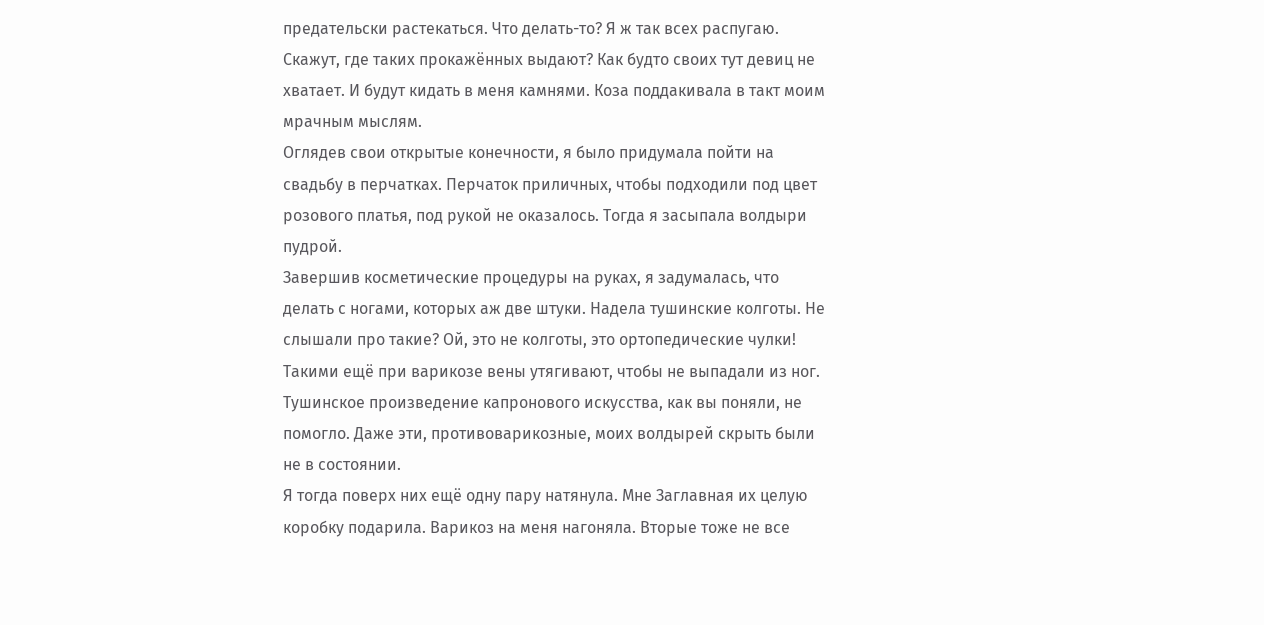предательски растекаться. Что делать-то? Я ж так всех распугаю. Скажут, где таких прокажённых выдают? Как будто своих тут девиц не хватает. И будут кидать в меня камнями. Коза поддакивала в такт моим мрачным мыслям.
Оглядев свои открытые конечности, я было придумала пойти на свадьбу в перчатках. Перчаток приличных, чтобы подходили под цвет розового платья, под рукой не оказалось. Тогда я засыпала волдыри пудрой.
Завершив косметические процедуры на руках, я задумалась, что делать с ногами, которых аж две штуки. Надела тушинские колготы. Не слышали про такие? Ой, это не колготы, это ортопедические чулки! Такими ещё при варикозе вены утягивают, чтобы не выпадали из ног. Тушинское произведение капронового искусства, как вы поняли, не помогло. Даже эти, противоварикозные, моих волдырей скрыть были не в состоянии.
Я тогда поверх них ещё одну пару натянула. Мне Заглавная их целую коробку подарила. Варикоз на меня нагоняла. Вторые тоже не все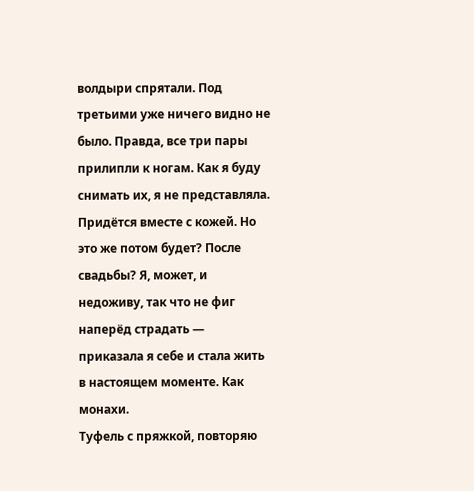волдыри спрятали. Под третьими уже ничего видно не было. Правда, все три пары прилипли к ногам. Как я буду снимать их, я не представляла. Придётся вместе с кожей. Но это же потом будет? После свадьбы? Я, может, и недоживу, так что не фиг наперёд страдать — приказала я себе и стала жить в настоящем моменте. Как монахи.
Туфель с пряжкой, повторяю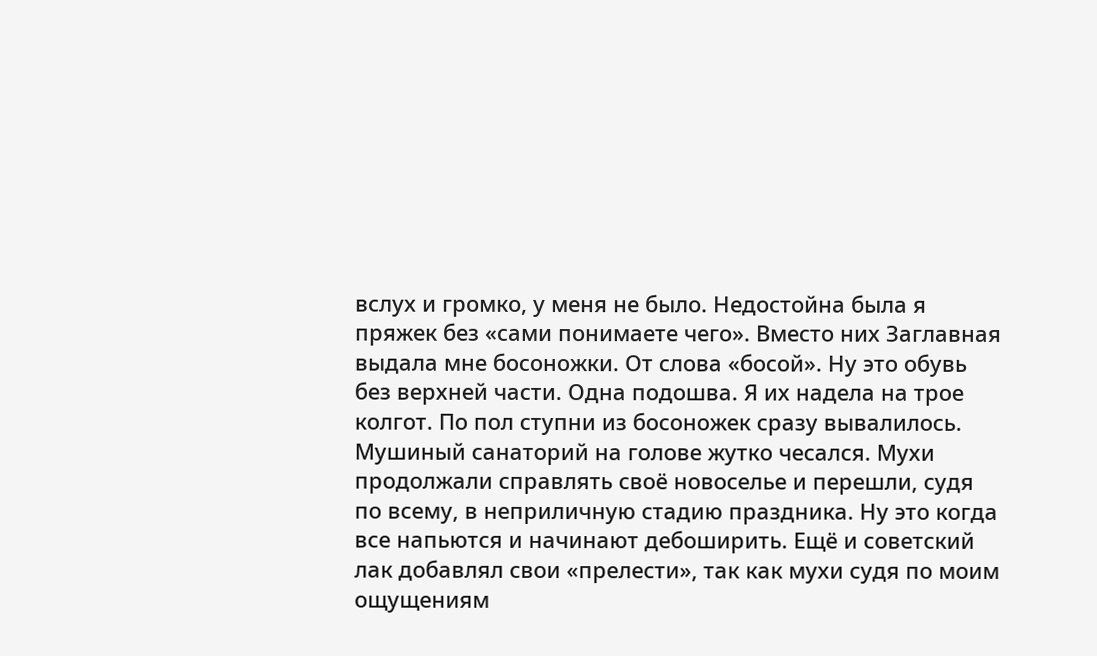вслух и громко, у меня не было. Недостойна была я пряжек без «сами понимаете чего». Вместо них Заглавная выдала мне босоножки. От слова «босой». Ну это обувь без верхней части. Одна подошва. Я их надела на трое колгот. По пол ступни из босоножек сразу вывалилось.
Мушиный санаторий на голове жутко чесался. Мухи продолжали справлять своё новоселье и перешли, судя по всему, в неприличную стадию праздника. Ну это когда все напьются и начинают дебоширить. Ещё и советский лак добавлял свои «прелести», так как мухи судя по моим ощущениям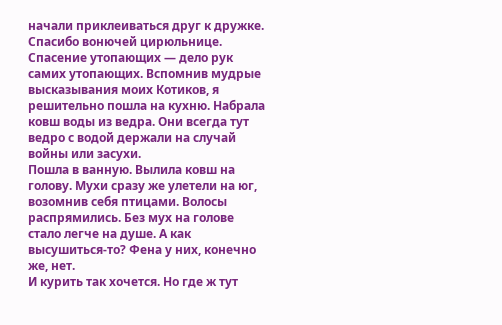начали приклеиваться друг к дружке. Спасибо вонючей цирюльнице.
Спасение утопающих — дело рук самих утопающих. Вспомнив мудрые высказывания моих Котиков, я решительно пошла на кухню. Набрала ковш воды из ведра. Они всегда тут ведро с водой держали на случай войны или засухи.
Пошла в ванную. Вылила ковш на голову. Мухи сразу же улетели на юг, возомнив себя птицами. Волосы распрямились. Без мух на голове стало легче на душе. А как высушиться-то? Фена у них, конечно же, нет.
И курить так хочется. Но где ж тут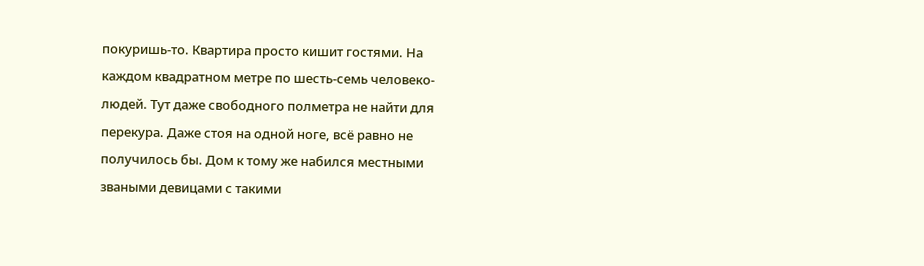покуришь-то. Квартира просто кишит гостями. На каждом квадратном метре по шесть-семь человеко-людей. Тут даже свободного полметра не найти для перекура. Даже стоя на одной ноге, всё равно не получилось бы. Дом к тому же набился местными зваными девицами с такими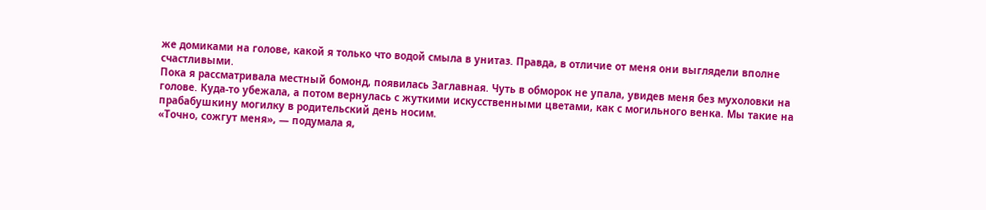же домиками на голове, какой я только что водой смыла в унитаз. Правда, в отличие от меня они выглядели вполне счастливыми.
Пока я рассматривала местный бомонд, появилась Заглавная. Чуть в обморок не упала, увидев меня без мухоловки на голове. Куда-то убежала, а потом вернулась с жуткими искусственными цветами, как с могильного венка. Мы такие на прабабушкину могилку в родительский день носим.
«Точно, сожгут меня», — подумала я,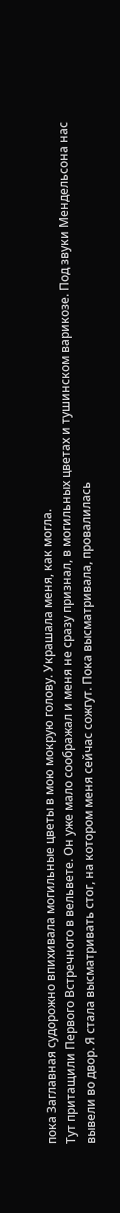пока Заглавная судорожно впихивала могильные цветы в мою мокрую голову. Украшала меня, как могла.
Тут притащили Первого Встречного в вельвете. Он уже мало соображал и меня не сразу признал, в могильных цветах и тушинском варикозе. Под звуки Мендельсона нас вывели во двор. Я стала высматривать стог, на котором меня сейчас сожгут. Пока высматривала, провалилась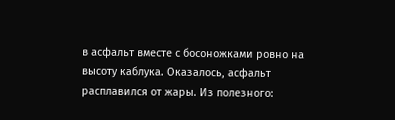в асфальт вместе с босоножками ровно на высоту каблука. Оказалось, асфальт расплавился от жары. Из полезного: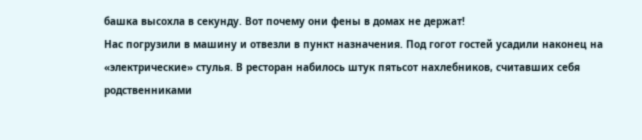башка высохла в секунду. Вот почему они фены в домах не держат!
Нас погрузили в машину и отвезли в пункт назначения. Под гогот гостей усадили наконец на «электрические» стулья. В ресторан набилось штук пятьсот нахлебников, считавших себя родственниками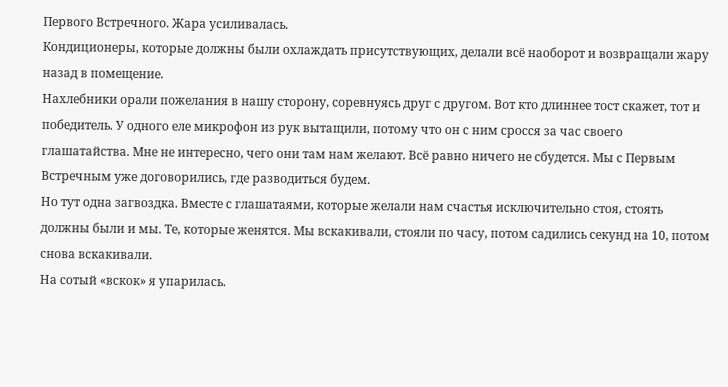Первого Встречного. Жара усиливалась.
Кондиционеры, которые должны были охлаждать присутствующих, делали всё наоборот и возвращали жару назад в помещение.
Нахлебники орали пожелания в нашу сторону, соревнуясь друг с другом. Вот кто длиннее тост скажет, тот и победитель. У одного еле микрофон из рук вытащили, потому что он с ним сросся за час своего глашатайства. Мне не интересно, чего они там нам желают. Всё равно ничего не сбудется. Мы с Первым Встречным уже договорились, где разводиться будем.
Но тут одна загвоздка. Вместе с глашатаями, которые желали нам счастья исключительно стоя, стоять должны были и мы. Те, которые женятся. Мы вскакивали, стояли по часу, потом садились секунд на 10, потом снова вскакивали.
На сотый «вскок» я упарилась.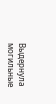Выдернула могильные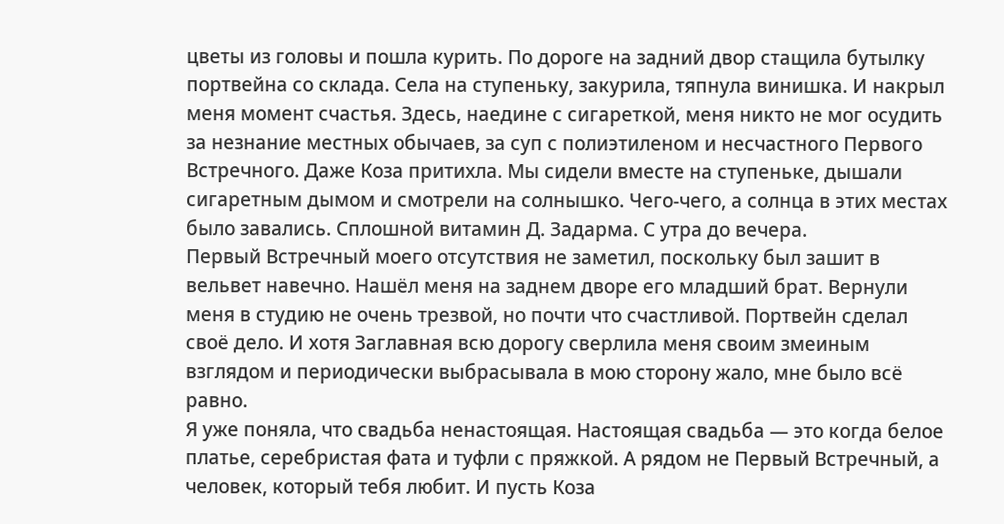цветы из головы и пошла курить. По дороге на задний двор стащила бутылку портвейна со склада. Села на ступеньку, закурила, тяпнула винишка. И накрыл меня момент счастья. Здесь, наедине с сигареткой, меня никто не мог осудить за незнание местных обычаев, за суп с полиэтиленом и несчастного Первого Встречного. Даже Коза притихла. Мы сидели вместе на ступеньке, дышали сигаретным дымом и смотрели на солнышко. Чего-чего, а солнца в этих местах было завались. Сплошной витамин Д. Задарма. С утра до вечера.
Первый Встречный моего отсутствия не заметил, поскольку был зашит в вельвет навечно. Нашёл меня на заднем дворе его младший брат. Вернули меня в студию не очень трезвой, но почти что счастливой. Портвейн сделал своё дело. И хотя Заглавная всю дорогу сверлила меня своим змеиным взглядом и периодически выбрасывала в мою сторону жало, мне было всё равно.
Я уже поняла, что свадьба ненастоящая. Настоящая свадьба — это когда белое платье, серебристая фата и туфли с пряжкой. А рядом не Первый Встречный, а человек, который тебя любит. И пусть Коза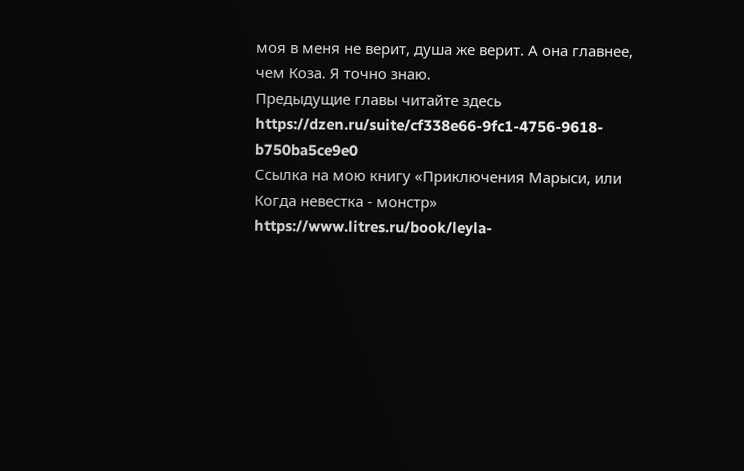моя в меня не верит, душа же верит. А она главнее, чем Коза. Я точно знаю.
Предыдущие главы читайте здесь
https://dzen.ru/suite/cf338e66-9fc1-4756-9618-b750ba5ce9e0
Ссылка на мою книгу «Приключения Марыси, или Когда невестка - монстр»
https://www.litres.ru/book/leyla-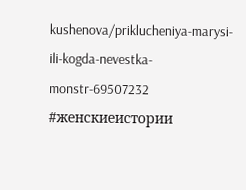kushenova/priklucheniya-marysi-ili-kogda-nevestka-monstr-69507232
#женскиеистории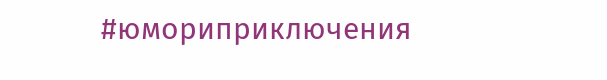#юмориприключения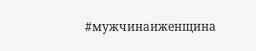#мужчинаиженщина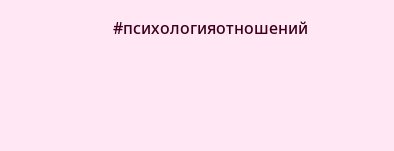#психологияотношений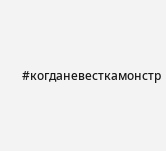#когданевесткамонстр